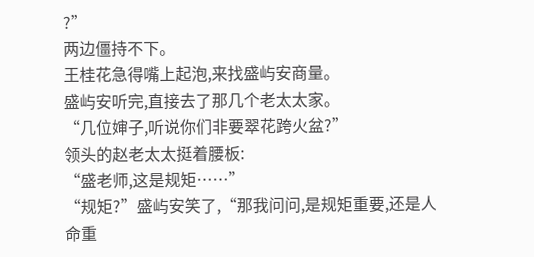?”
两边僵持不下。
王桂花急得嘴上起泡,来找盛屿安商量。
盛屿安听完,直接去了那几个老太太家。
“几位婶子,听说你们非要翠花跨火盆?”
领头的赵老太太挺着腰板:
“盛老师,这是规矩……”
“规矩?”盛屿安笑了,“那我问问,是规矩重要,还是人命重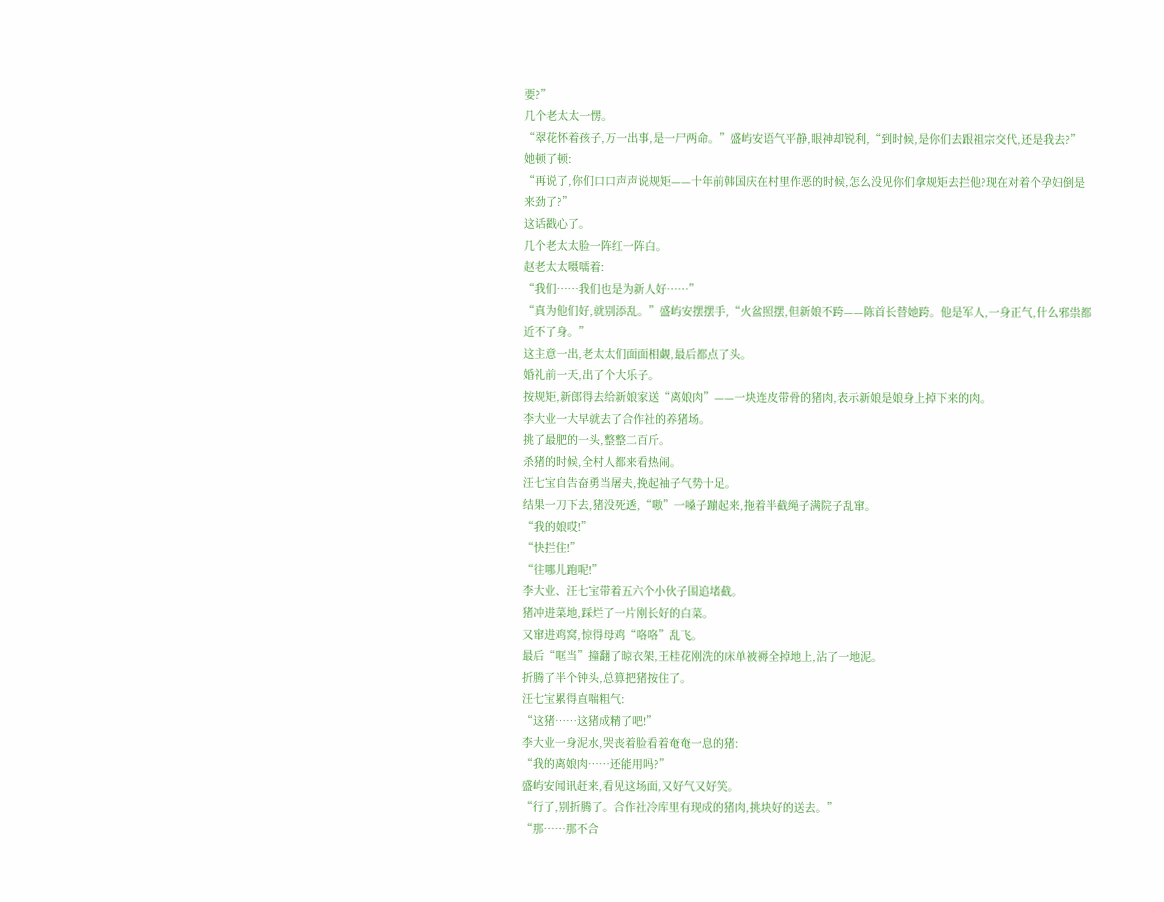要?”
几个老太太一愣。
“翠花怀着孩子,万一出事,是一尸两命。”盛屿安语气平静,眼神却锐利,“到时候,是你们去跟祖宗交代,还是我去?”
她顿了顿:
“再说了,你们口口声声说规矩——十年前韩国庆在村里作恶的时候,怎么没见你们拿规矩去拦他?现在对着个孕妇倒是来劲了?”
这话戳心了。
几个老太太脸一阵红一阵白。
赵老太太嗫嚅着:
“我们……我们也是为新人好……”
“真为他们好,就别添乱。”盛屿安摆摆手,“火盆照摆,但新娘不跨——陈首长替她跨。他是军人,一身正气,什么邪祟都近不了身。”
这主意一出,老太太们面面相觑,最后都点了头。
婚礼前一天,出了个大乐子。
按规矩,新郎得去给新娘家送“离娘肉”——一块连皮带骨的猪肉,表示新娘是娘身上掉下来的肉。
李大业一大早就去了合作社的养猪场。
挑了最肥的一头,整整二百斤。
杀猪的时候,全村人都来看热闹。
汪七宝自告奋勇当屠夫,挽起袖子气势十足。
结果一刀下去,猪没死透,“嗷”一嗓子蹦起来,拖着半截绳子满院子乱窜。
“我的娘哎!”
“快拦住!”
“往哪儿跑呢!”
李大业、汪七宝带着五六个小伙子围追堵截。
猪冲进菜地,踩烂了一片刚长好的白菜。
又窜进鸡窝,惊得母鸡“咯咯”乱飞。
最后“哐当”撞翻了晾衣架,王桂花刚洗的床单被褥全掉地上,沾了一地泥。
折腾了半个钟头,总算把猪按住了。
汪七宝累得直喘粗气:
“这猪……这猪成精了吧!”
李大业一身泥水,哭丧着脸看着奄奄一息的猪:
“我的离娘肉……还能用吗?”
盛屿安闻讯赶来,看见这场面,又好气又好笑。
“行了,别折腾了。合作社冷库里有现成的猪肉,挑块好的送去。”
“那……那不合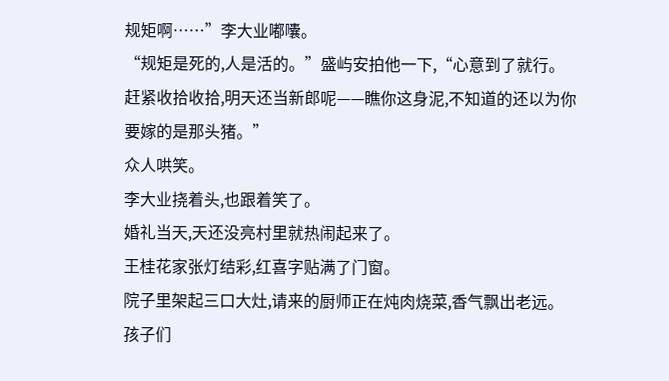规矩啊……”李大业嘟囔。
“规矩是死的,人是活的。”盛屿安拍他一下,“心意到了就行。赶紧收拾收拾,明天还当新郎呢——瞧你这身泥,不知道的还以为你要嫁的是那头猪。”
众人哄笑。
李大业挠着头,也跟着笑了。
婚礼当天,天还没亮村里就热闹起来了。
王桂花家张灯结彩,红喜字贴满了门窗。
院子里架起三口大灶,请来的厨师正在炖肉烧菜,香气飘出老远。
孩子们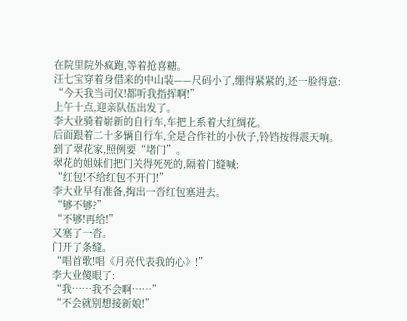在院里院外疯跑,等着抢喜糖。
汪七宝穿着身借来的中山装——尺码小了,绷得紧紧的,还一脸得意:
“今天我当司仪!都听我指挥啊!”
上午十点,迎亲队伍出发了。
李大业骑着崭新的自行车,车把上系着大红绸花。
后面跟着二十多辆自行车,全是合作社的小伙子,铃铛按得震天响。
到了翠花家,照例要“堵门”。
翠花的姐妹们把门关得死死的,隔着门缝喊:
“红包!不给红包不开门!”
李大业早有准备,掏出一沓红包塞进去。
“够不够?”
“不够!再给!”
又塞了一沓。
门开了条缝。
“唱首歌!唱《月亮代表我的心》!”
李大业傻眼了:
“我……我不会啊……”
“不会就别想接新娘!”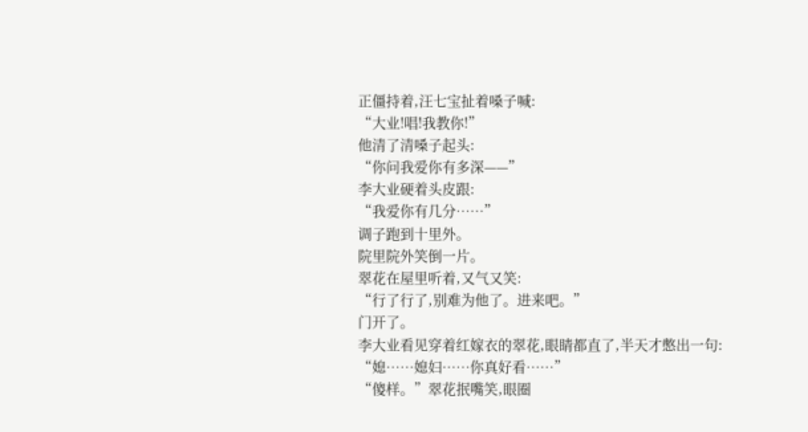正僵持着,汪七宝扯着嗓子喊:
“大业!唱!我教你!”
他清了清嗓子起头:
“你问我爱你有多深——”
李大业硬着头皮跟:
“我爱你有几分……”
调子跑到十里外。
院里院外笑倒一片。
翠花在屋里听着,又气又笑:
“行了行了,别难为他了。进来吧。”
门开了。
李大业看见穿着红嫁衣的翠花,眼睛都直了,半天才憋出一句:
“媳……媳妇……你真好看……”
“傻样。”翠花抿嘴笑,眼圈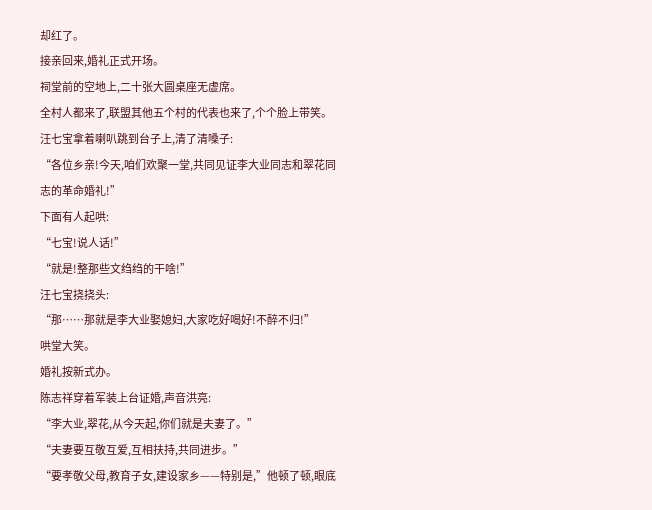却红了。
接亲回来,婚礼正式开场。
祠堂前的空地上,二十张大圆桌座无虚席。
全村人都来了,联盟其他五个村的代表也来了,个个脸上带笑。
汪七宝拿着喇叭跳到台子上,清了清嗓子:
“各位乡亲!今天,咱们欢聚一堂,共同见证李大业同志和翠花同志的革命婚礼!”
下面有人起哄:
“七宝!说人话!”
“就是!整那些文绉绉的干啥!”
汪七宝挠挠头:
“那……那就是李大业娶媳妇,大家吃好喝好!不醉不归!”
哄堂大笑。
婚礼按新式办。
陈志祥穿着军装上台证婚,声音洪亮:
“李大业,翠花,从今天起,你们就是夫妻了。”
“夫妻要互敬互爱,互相扶持,共同进步。”
“要孝敬父母,教育子女,建设家乡——特别是,”他顿了顿,眼底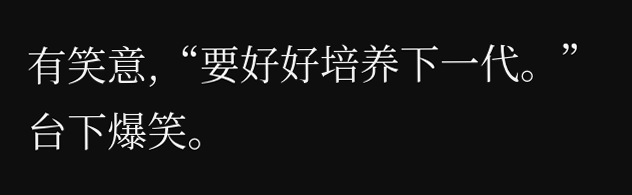有笑意,“要好好培养下一代。”
台下爆笑。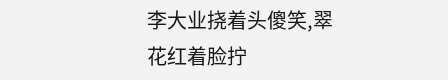李大业挠着头傻笑,翠花红着脸拧